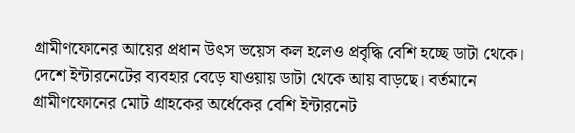গ্রামীণফোনের আয়ের প্রধান উৎস ভয়েস কল হলেও প্রবৃদ্ধি বেশি হচ্ছে ডাটা থেকে। দেশে ইন্টারনেটের ব্যবহার বেড়ে যাওয়ায় ডাটা থেকে আয় বাড়ছে। বর্তমানে গ্রামীণফোনের মোট গ্রাহকের অর্ধেকের বেশি ইন্টারনেট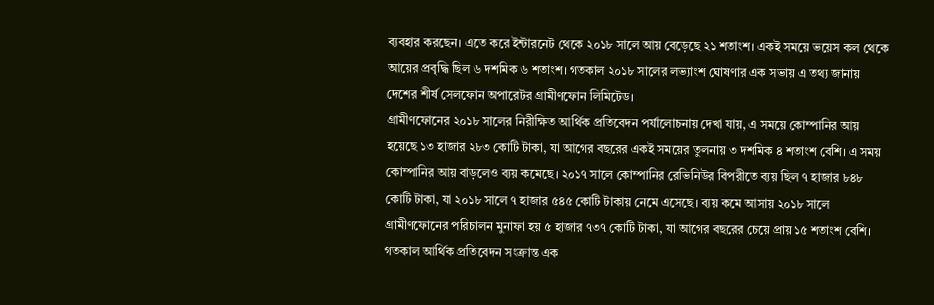ব্যবহার করছেন। এতে করে ইন্টারনেট থেকে ২০১৮ সালে আয় বেড়েছে ২১ শতাংশ। একই সময়ে ভয়েস কল থেকে আয়ের প্রবৃদ্ধি ছিল ৬ দশমিক ৬ শতাংশ। গতকাল ২০১৮ সালের লভ্যাংশ ঘোষণার এক সভায় এ তথ্য জানায় দেশের শীর্ষ সেলফোন অপারেটর গ্রামীণফোন লিমিটেড।
গ্রামীণফোনের ২০১৮ সালের নিরীক্ষিত আর্থিক প্রতিবেদন পর্যালোচনায় দেখা যায়, এ সময়ে কোম্পানির আয় হয়েছে ১৩ হাজার ২৮৩ কোটি টাকা, যা আগের বছরের একই সময়ের তুলনায় ৩ দশমিক ৪ শতাংশ বেশি। এ সময় কোম্পানির আয় বাড়লেও ব্যয় কমেছে। ২০১৭ সালে কোম্পানির রেভিনিউর বিপরীতে ব্যয় ছিল ৭ হাজার ৮৪৮ কোটি টাকা, যা ২০১৮ সালে ৭ হাজার ৫৪৫ কোটি টাকায় নেমে এসেছে। ব্যয় কমে আসায় ২০১৮ সালে গ্রামীণফোনের পরিচালন মুনাফা হয় ৫ হাজার ৭৩৭ কোটি টাকা, যা আগের বছরের চেয়ে প্রায় ১৫ শতাংশ বেশি।
গতকাল আর্থিক প্রতিবেদন সংক্রান্ত এক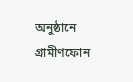অনুষ্ঠানে গ্রামীণফোন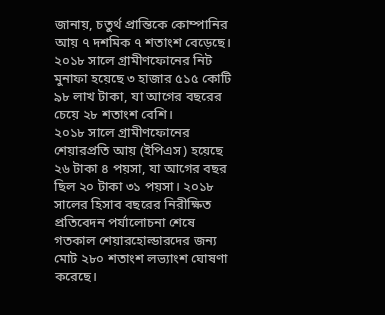জানায়, চতুর্থ প্রান্তিকে কোম্পানির আয় ৭ দশমিক ৭ শতাংশ বেড়েছে। ২০১৮ সালে গ্রামীণফোনের নিট মুনাফা হয়েছে ৩ হাজার ৫১৫ কোটি ৯৮ লাখ টাকা, যা আগের বছরের চেয়ে ২৮ শতাংশ বেশি।
২০১৮ সালে গ্রামীণফোনের শেয়ারপ্রতি আয় (ইপিএস) হয়েছে ২৬ টাকা ৪ পয়সা, যা আগের বছর ছিল ২০ টাকা ৩১ পয়সা। ২০১৮ সালের হিসাব বছরের নিরীক্ষিত প্রতিবেদন পর্যালোচনা শেষে গতকাল শেয়ারহোল্ডারদের জন্য মোট ২৮০ শতাংশ লভ্যাংশ ঘোষণা করেছে।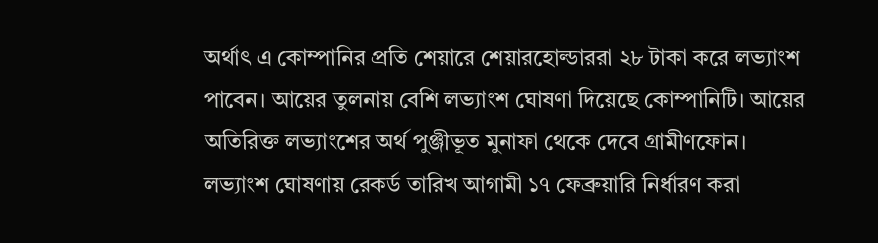অর্থাৎ এ কোম্পানির প্রতি শেয়ারে শেয়ারহোল্ডাররা ২৮ টাকা করে লভ্যাংশ পাবেন। আয়ের তুলনায় বেশি লভ্যাংশ ঘোষণা দিয়েছে কোম্পানিটি। আয়ের অতিরিক্ত লভ্যাংশের অর্থ পুঞ্জীভূত মুনাফা থেকে দেবে গ্রামীণফোন। লভ্যাংশ ঘোষণায় রেকর্ড তারিখ আগামী ১৭ ফেব্রুয়ারি নির্ধারণ করা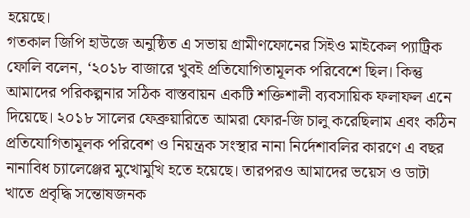হয়েছে।
গতকাল জিপি হাউজে অনুষ্ঠিত এ সভায় গ্রামীণফোনের সিইও মাইকেল প্যাট্রিক ফোলি বলেন, ‘২০১৮ বাজারে খুবই প্রতিযোগিতামূলক পরিবেশে ছিল। কিন্তু আমাদের পরিকল্পনার সঠিক বাস্তবায়ন একটি শক্তিশালী ব্যবসায়িক ফলাফল এনে দিয়েছে। ২০১৮ সালের ফেব্রুয়ারিতে আমরা ফোর-জি চালু করেছিলাম এবং কঠিন প্রতিযোগিতামূলক পরিবেশ ও নিয়ন্ত্রক সংস্থার নানা নির্দেশাবলির কারণে এ বছর নানাবিধ চ্যালেঞ্জের মুখোমুখি হতে হয়েছে। তারপরও আমাদের ভয়েস ও ডাটা খাতে প্রবৃদ্ধি সন্তোষজনক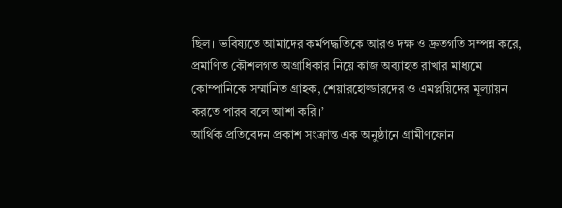ছিল। ভবিষ্যতে আমাদের কর্মপদ্ধতিকে আরও দক্ষ ও দ্রুতগতি সম্পন্ন করে, প্রমাণিত কৌশলগত অগ্রাধিকার নিয়ে কাজ অব্যাহত রাখার মাধ্যমে কোম্পানিকে সম্মানিত গ্রাহক, শেয়ারহোল্ডারদের ও এমপ্লয়িদের মূল্যায়ন করতে পারব বলে আশা করি।’
আর্থিক প্রতিবেদন প্রকাশ সংক্রান্ত এক অনুষ্ঠানে গ্রামীণফোন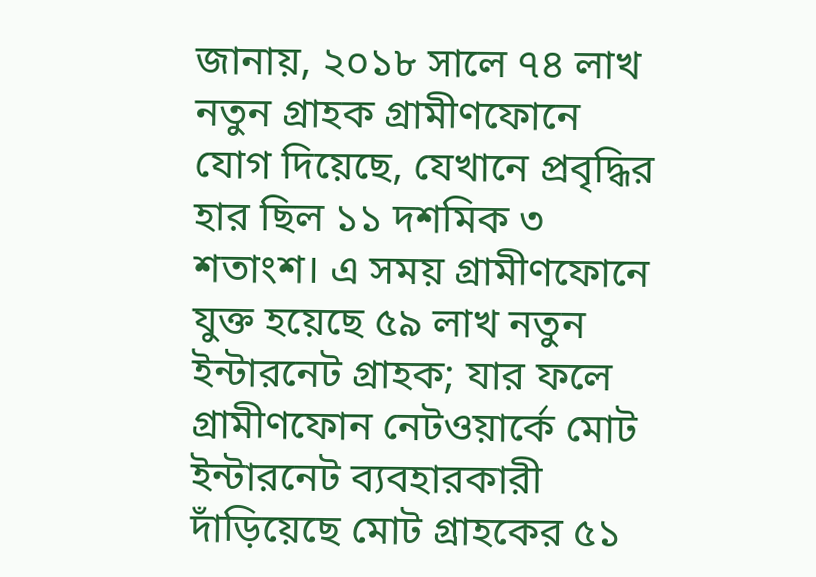জানায়, ২০১৮ সালে ৭৪ লাখ নতুন গ্রাহক গ্রামীণফোনে যোগ দিয়েছে, যেখানে প্রবৃদ্ধির হার ছিল ১১ দশমিক ৩ শতাংশ। এ সময় গ্রামীণফোনে যুক্ত হয়েছে ৫৯ লাখ নতুন ইন্টারনেট গ্রাহক; যার ফলে গ্রামীণফোন নেটওয়ার্কে মোট ইন্টারনেট ব্যবহারকারী দাঁড়িয়েছে মোট গ্রাহকের ৫১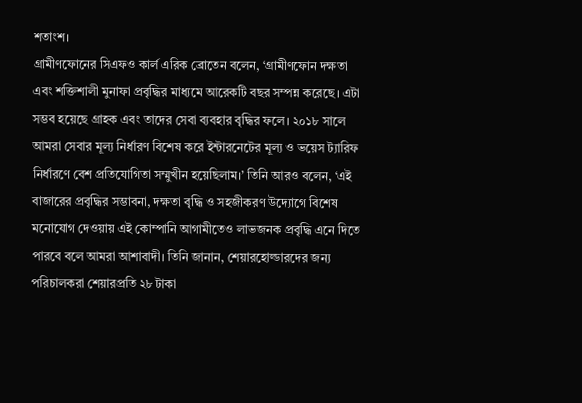শতাংশ।
গ্রামীণফোনের সিএফও কার্ল এরিক ব্রোতেন বলেন, ‘গ্রামীণফোন দক্ষতা এবং শক্তিশালী মুনাফা প্রবৃদ্ধির মাধ্যমে আরেকটি বছর সম্পন্ন করেছে। এটা সম্ভব হয়েছে গ্রাহক এবং তাদের সেবা ব্যবহার বৃদ্ধির ফলে। ২০১৮ সালে আমরা সেবার মূল্য নির্ধারণ বিশেষ করে ইন্টারনেটের মূল্য ও ভয়েস ট্যারিফ নির্ধারণে বেশ প্রতিযোগিতা সম্মুখীন হয়েছিলাম।’ তিনি আরও বলেন, ‘এই বাজারের প্রবৃদ্ধির সম্ভাবনা, দক্ষতা বৃদ্ধি ও সহজীকরণ উদ্যোগে বিশেষ মনোযোগ দেওয়ায় এই কোম্পানি আগামীতেও লাভজনক প্রবৃদ্ধি এনে দিতে পারবে বলে আমরা আশাবাদী। তিনি জানান, শেয়ারহোল্ডারদের জন্য পরিচালকরা শেয়ারপ্রতি ২৮ টাকা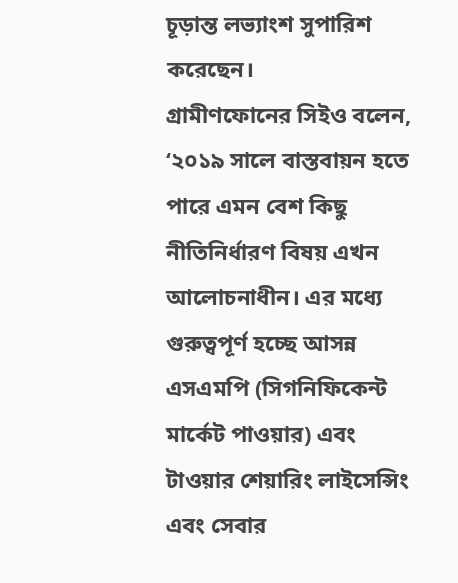চূড়ান্ত লভ্যাংশ সুপারিশ করেছেন।
গ্রামীণফোনের সিইও বলেন, ‘২০১৯ সালে বাস্তবায়ন হতে পারে এমন বেশ কিছু নীতিনির্ধারণ বিষয় এখন আলোচনাধীন। এর মধ্যে গুরুত্বপূর্ণ হচ্ছে আসন্ন এসএমপি (সিগনিফিকেন্ট মার্কেট পাওয়ার) এবং টাওয়ার শেয়ারিং লাইসেন্সিং এবং সেবার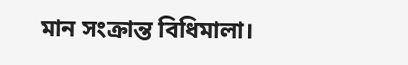মান সংক্রান্ত বিধিমালা।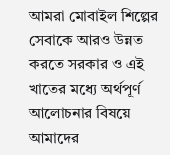আমরা মোবাইল শিল্পের সেবাকে আরও উন্নত করতে সরকার ও এই খাতের মধ্যে অর্থপূর্ণ আলোচনার বিষয়ে আমাদের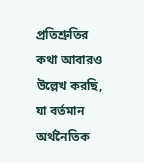প্রতিশ্রুতির কথা আবারও উল্লেখ করছি, যা বর্তমান অর্থনৈতিক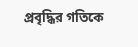প্রবৃদ্ধির গতিকে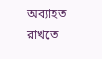অব্যাহত রাখতে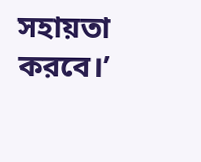সহায়তা করবে।’